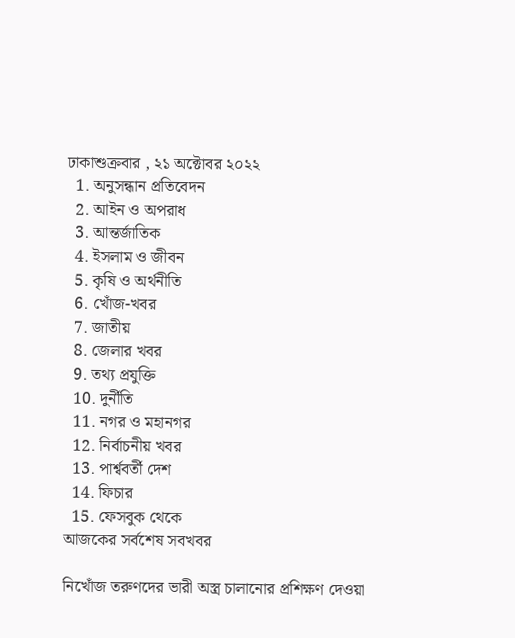ঢাকাশুক্রবার , ২১ অক্টোবর ২০২২
  1. অনুসন্ধান প্রতিবেদন
  2. আইন ও অপরাধ
  3. আন্তর্জাতিক
  4. ইসলাম ও জীবন
  5. কৃষি ও অর্থনীতি
  6. খোঁজ-খবর
  7. জাতীয়
  8. জেলার খবর
  9. তথ্য প্রযুক্তি
  10. দুর্নীতি
  11. নগর ও মহানগর
  12. নির্বাচনীয় খবর
  13. পার্শ্ববর্তী দেশ
  14. ফিচার
  15. ফেসবুক থেকে
আজকের সর্বশেষ সবখবর

নিখোঁজ তরুণদের ভারী অস্ত্র চালানোর প্রশিক্ষণ দেওয়া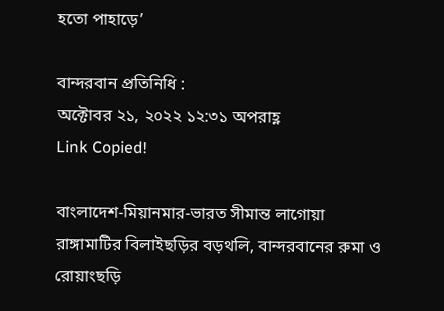হতো পাহাড়ে’

বান্দরবান প্রতিনিধি :
অক্টোবর ২১, ২০২২ ১২:৩১ অপরাহ্ণ
Link Copied!

বাংলাদেশ-মিয়ানমার-ভারত সীমান্ত লাগোয়া রাঙ্গামাটির বিলাইছড়ির বড়থলি, বান্দরবানের রুমা ও রোয়াংছড়ি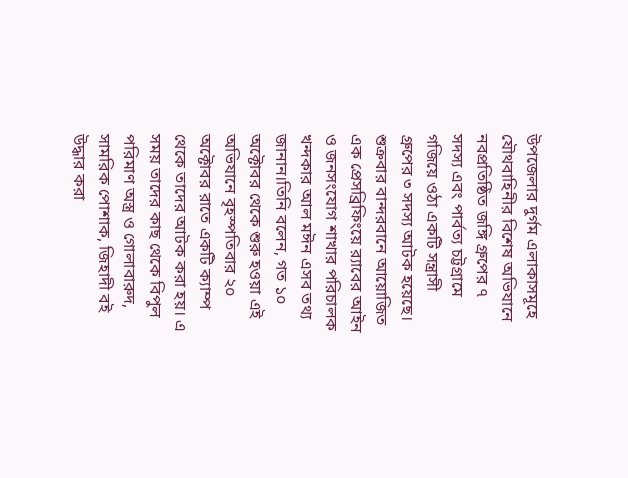উপজেলার দুর্গম এলাকাসমূহে যৌথবাহিনীর বিশেষ অভিযানে নবপ্রতিষ্ঠিত জঙ্গি গ্রুপের ৭ সদস্য এবং পার্বত্য চট্টগ্রামে গজিয়ে ওঠা একটি সন্ত্রাসী গ্রুপের ৩ সদস্য আটক হয়েছে। শুক্রবার বান্দরবানে আয়োজিত এক প্রেসব্রিফিংয়ে র‌্যাবের আইন ও জনসংযোগ শাখার পরিচালক খন্দকার আল মঈন এসব তথ্য জানান।তিনি বলেন, গত ১০ অক্টোবর থেকে শুরু হওয়া এই অভিযানে বৃহস্পতিবার ২০ অক্টোবর রাতে একটি ক্যাম্প থেকে তাদের আটক করা হয়। এ সময় তাদের কাছ থেকে বিপুল পরিমাণ অস্ত্র ও গোলাবারুদ, সামরিক পোশাক, জিহাদী বই উদ্ধার করা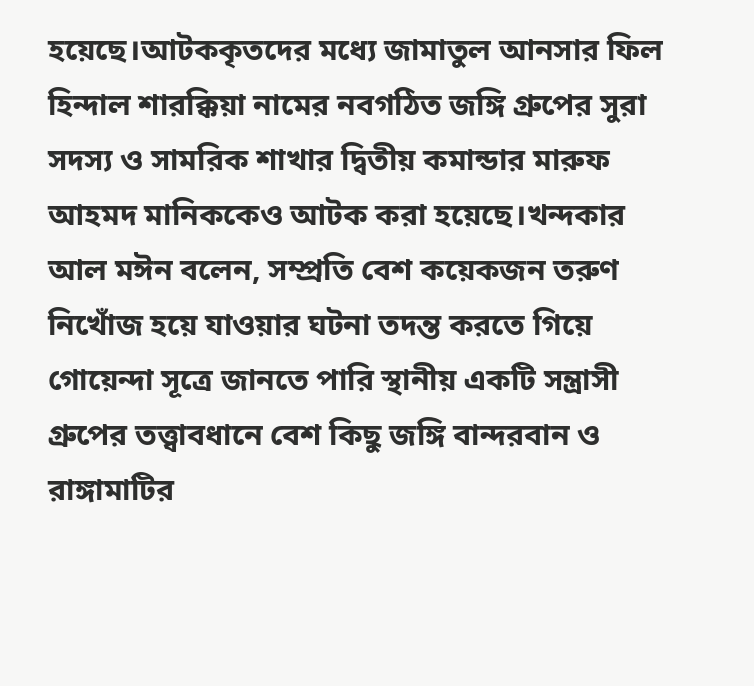হয়েছে।আটককৃতদের মধ্যে জামাতুল আনসার ফিল হিন্দাল শারক্কিয়া নামের নবগঠিত জঙ্গি গ্রুপের সুরা সদস্য ও সামরিক শাখার দ্বিতীয় কমান্ডার মারুফ আহমদ মানিককেও আটক করা হয়েছে।খন্দকার আল মঈন বলেন, সম্প্রতি বেশ কয়েকজন তরুণ নিখোঁজ হয়ে যাওয়ার ঘটনা তদন্ত করতে গিয়ে গোয়েন্দা সূত্রে জানতে পারি স্থানীয় একটি সন্ত্রাসী গ্রুপের তত্ত্বাবধানে বেশ কিছু জঙ্গি বান্দরবান ও রাঙ্গামাটির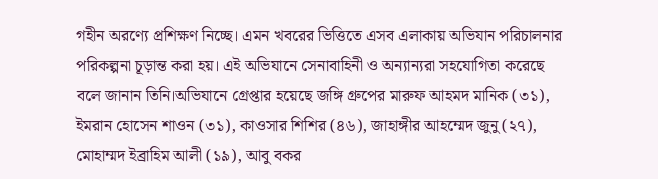গহীন অরণ্যে প্রশিক্ষণ নিচ্ছে। এমন খবরের ভিত্তিতে এসব এলাকায় অভিযান পরিচালনার পরিকল্পনা চূড়ান্ত করা হয়। এই অভিযানে সেনাবাহিনী ও অন্যান্যরা সহযোগিতা করেছে বলে জানান তিনি।অভিযানে গ্রেপ্তার হয়েছে জঙ্গি গ্রুপের মারুফ আহমদ মানিক (৩১), ইমরান হোসেন শাওন (৩১), কাওসার শিশির (৪৬), জাহাঙ্গীর আহম্মেদ জুনু (২৭), মোহাম্মদ ইব্রাহিম আলী (১৯), আবু বকর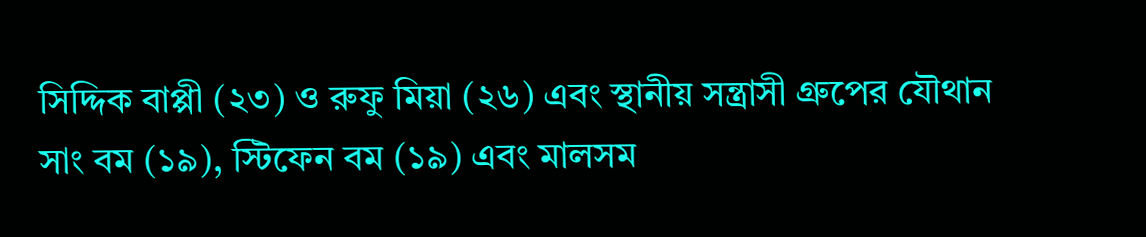সিদ্দিক বাপ্পী (২৩) ও রুফু মিয়া (২৬) এবং স্থানীয় সন্ত্রাসী গ্রুপের যৌথান সাং বম (১৯), স্টিফেন বম (১৯) এবং মালসম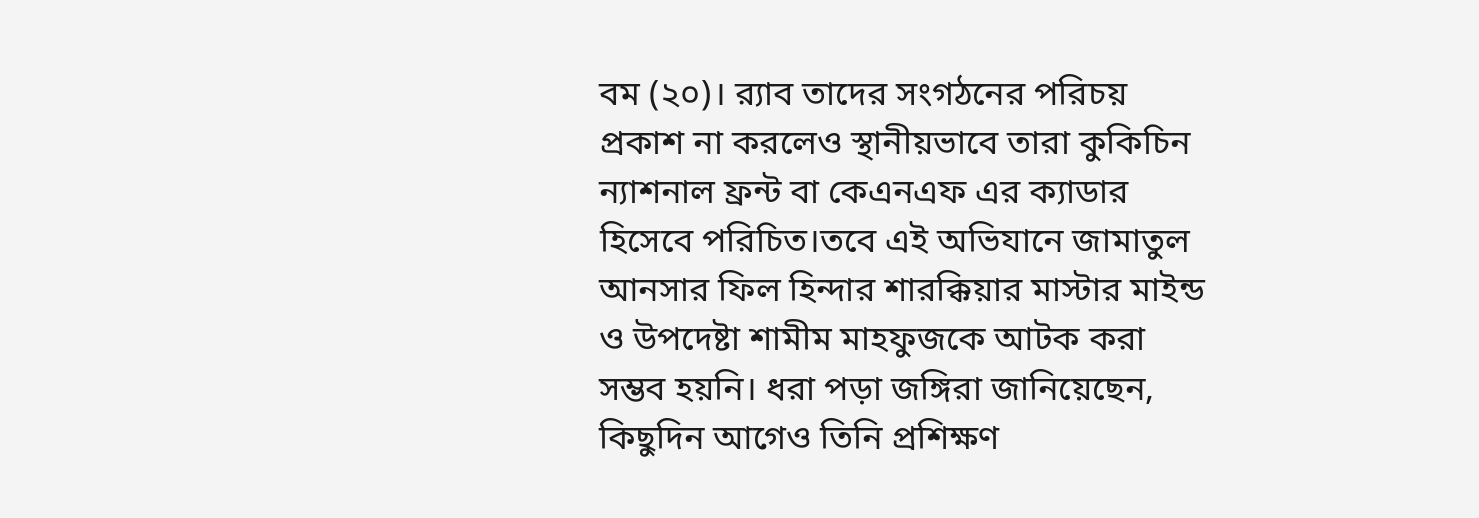বম (২০)। র‌্যাব তাদের সংগঠনের পরিচয় প্রকাশ না করলেও স্থানীয়ভাবে তারা কুকিচিন ন্যাশনাল ফ্রন্ট বা কেএনএফ এর ক্যাডার হিসেবে পরিচিত।তবে এই অভিযানে জামাতুল আনসার ফিল হিন্দার শারক্কিয়ার মাস্টার মাইন্ড ও উপদেষ্টা শামীম মাহফুজকে আটক করা সম্ভব হয়নি। ধরা পড়া জঙ্গিরা জানিয়েছেন, কিছুদিন আগেও তিনি প্রশিক্ষণ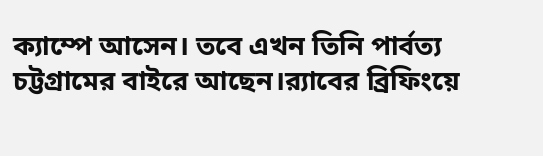ক্যাম্পে আসেন। তবে এখন তিনি পার্বত্য চট্টগ্রামের বাইরে আছেন।র‌্যাবের ব্রিফিংয়ে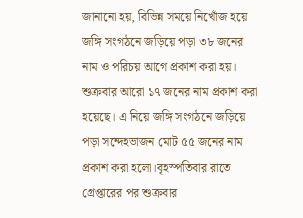জানানো হয়, বিভিন্ন সময়ে নিখোঁজ হয়ে জঙ্গি সংগঠনে জড়িয়ে পড়া ৩৮ জনের নাম ও পরিচয় আগে প্রকাশ করা হয়। শুক্রবার আরো ১৭ জনের নাম প্রকাশ করা হয়েছে। এ নিয়ে জঙ্গি সংগঠনে জড়িয়ে পড়া সন্দেহভাজন মোট ৫৫ জনের নাম প্রকাশ করা হলো।বৃহস্পতিবার রাতে গ্রেপ্তারের পর শুক্রবার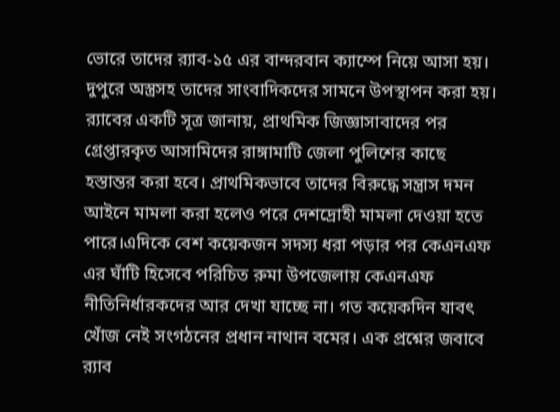ভোরে তাদের র‌্যাব-১৫ এর বান্দরবান ক্যাম্পে নিয়ে আসা হয়। দুপুরে অস্ত্রসহ তাদের সাংবাদিকদের সামনে উপস্থাপন করা হয়। র‌্যাবের একটি সূত্র জানায়, প্রাথমিক জিজ্ঞাসাবাদের পর গ্রেপ্তারকৃত আসামিদের রাঙ্গামাটি জেলা পুলিশের কাছে হস্তান্তর করা হবে। প্রাথমিকভাবে তাদের বিরুদ্ধে সন্ত্রাস দমন আইনে মামলা করা হলেও পরে দেশদ্রোহী মামলা দেওয়া হতে পারে।এদিকে বেশ কয়েকজন সদস্য ধরা পড়ার পর কেএনএফ এর ঘাঁটি হিসেবে পরিচিত রুমা উপজেলায় কেএনএফ নীতিনির্ধারকদের আর দেখা যাচ্ছে না। গত কয়েকদিন যাবৎ খোঁজ নেই সংগঠনের প্রধান নাথান বমের। এক প্রশ্নের জবাবে র‌্যাব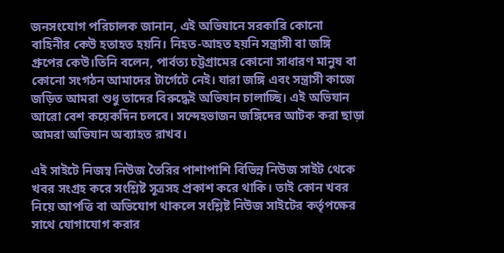জনসংযোগ পরিচালক জানান, এই অভিযানে সরকারি কোনো বাহিনীর কেউ হতাহত হয়নি। নিহত-আহত হয়নি সন্ত্রাসী বা জঙ্গি গ্রুপের কেউ।তিনি বলেন, পার্বত্য চট্টগ্রামের কোনো সাধারণ মানুষ বা কোনো সংগঠন আমাদের টার্গেটে নেই। যারা জঙ্গি এবং সন্ত্রাসী কাজে জড়িত আমরা শুধু তাদের বিরুদ্ধেই অভিযান চালাচ্ছি। এই অভিযান আরো বেশ কয়েকদিন চলবে। সন্দেহভাজন জঙ্গিদের আটক করা ছাড়া আমরা অভিযান অব্যাহত রাখব।

এই সাইটে নিজম্ব নিউজ তৈরির পাশাপাশি বিভিন্ন নিউজ সাইট থেকে খবর সংগ্রহ করে সংশ্লিষ্ট সূত্রসহ প্রকাশ করে থাকি। তাই কোন খবর নিয়ে আপত্তি বা অভিযোগ থাকলে সংশ্লিষ্ট নিউজ সাইটের কর্তৃপক্ষের সাথে যোগাযোগ করার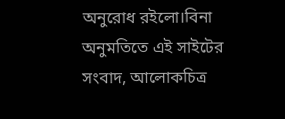অনুরোধ রইলো।বিনা অনুমতিতে এই সাইটের সংবাদ, আলোকচিত্র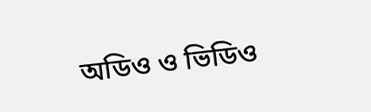অডিও ও ভিডিও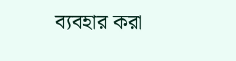ব্যবহার করা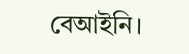বেআইনি।